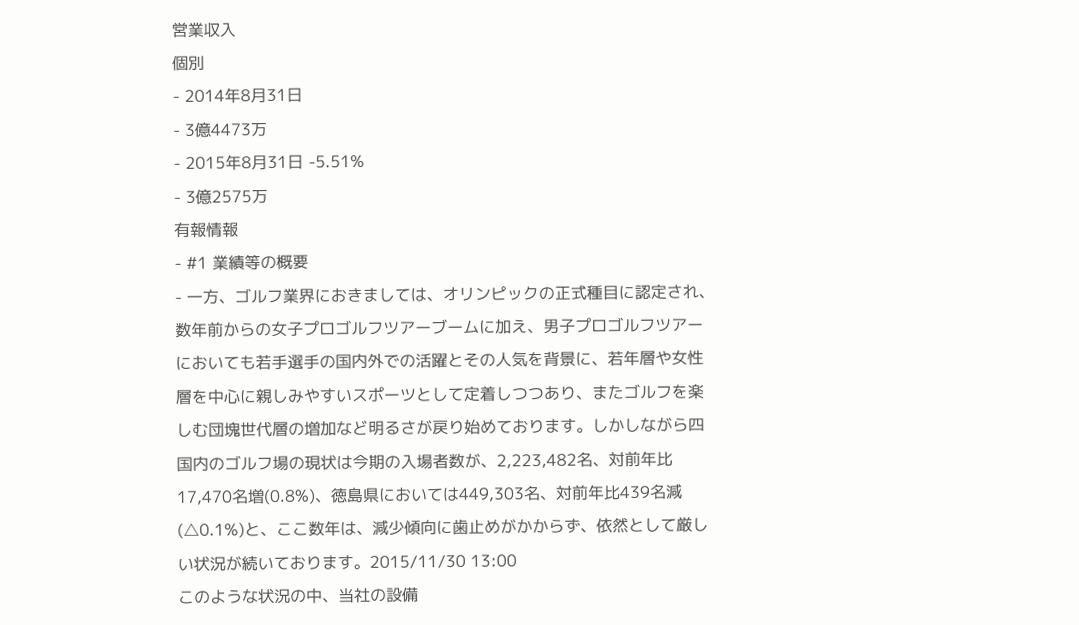営業収入
個別
- 2014年8月31日
- 3億4473万
- 2015年8月31日 -5.51%
- 3億2575万
有報情報
- #1 業績等の概要
- 一方、ゴルフ業界におきましては、オリンピックの正式種目に認定され、数年前からの女子プロゴルフツアーブームに加え、男子プロゴルフツアーにおいても若手選手の国内外での活躍とその人気を背景に、若年層や女性層を中心に親しみやすいスポーツとして定着しつつあり、またゴルフを楽しむ団塊世代層の増加など明るさが戻り始めております。しかしながら四国内のゴルフ場の現状は今期の入場者数が、2,223,482名、対前年比17,470名増(0.8%)、徳島県においては449,303名、対前年比439名減(△0.1%)と、ここ数年は、減少傾向に歯止めがかからず、依然として厳しい状況が続いております。2015/11/30 13:00
このような状況の中、当社の設備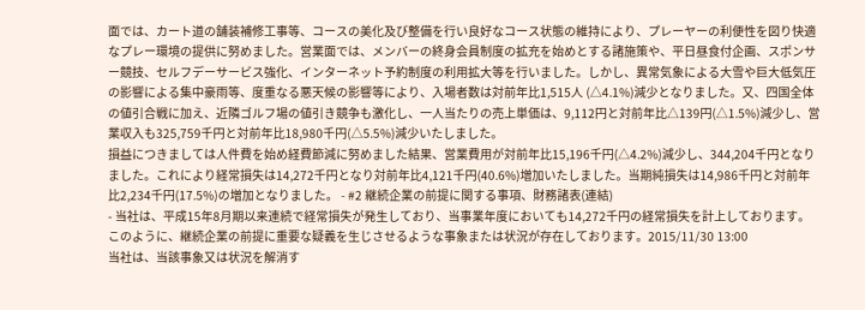面では、カート道の舗装補修工事等、コースの美化及び整備を行い良好なコース状態の維持により、プレーヤーの利便性を図り快適なプレー環境の提供に努めました。営業面では、メンバーの終身会員制度の拡充を始めとする諸施策や、平日昼食付企画、スポンサー競技、セルフデーサービス強化、インターネット予約制度の利用拡大等を行いました。しかし、異常気象による大雪や巨大低気圧の影響による集中豪雨等、度重なる悪天候の影響等により、入場者数は対前年比1,515人 (△4.1%)減少となりました。又、四国全体の値引合戦に加え、近隣ゴルフ場の値引き競争も激化し、一人当たりの売上単価は、9,112円と対前年比△139円(△1.5%)減少し、営業収入も325,759千円と対前年比18,980千円(△5.5%)減少いたしました。
損益につきましては人件費を始め経費節減に努めました結果、営業費用が対前年比15,196千円(△4.2%)減少し、344,204千円となりました。これにより経常損失は14,272千円となり対前年比4,121千円(40.6%)増加いたしました。当期純損失は14,986千円と対前年比2,234千円(17.5%)の増加となりました。 - #2 継続企業の前提に関する事項、財務諸表(連結)
- 当社は、平成15年8月期以来連続で経常損失が発生しており、当事業年度においても14,272千円の経常損失を計上しております。このように、継続企業の前提に重要な疑義を生じさせるような事象または状況が存在しております。2015/11/30 13:00
当社は、当該事象又は状況を解消す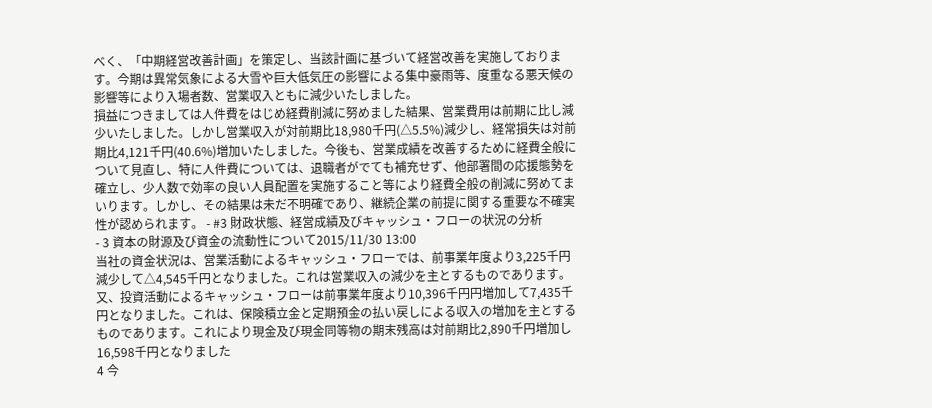べく、「中期経営改善計画」を策定し、当該計画に基づいて経営改善を実施しております。今期は異常気象による大雪や巨大低気圧の影響による集中豪雨等、度重なる悪天候の影響等により入場者数、営業収入ともに減少いたしました。
損益につきましては人件費をはじめ経費削減に努めました結果、営業費用は前期に比し減少いたしました。しかし営業収入が対前期比18,980千円(△5.5%)減少し、経常損失は対前期比4,121千円(40.6%)増加いたしました。今後も、営業成績を改善するために経費全般について見直し、特に人件費については、退職者がでても補充せず、他部署間の応援態勢を確立し、少人数で効率の良い人員配置を実施すること等により経費全般の削減に努めてまいります。しかし、その結果は未だ不明確であり、継続企業の前提に関する重要な不確実性が認められます。 - #3 財政状態、経営成績及びキャッシュ・フローの状況の分析
- 3 資本の財源及び資金の流動性について2015/11/30 13:00
当社の資金状況は、営業活動によるキャッシュ・フローでは、前事業年度より3,225千円減少して△4,545千円となりました。これは営業収入の減少を主とするものであります。又、投資活動によるキャッシュ・フローは前事業年度より10,396千円円増加して7,435千円となりました。これは、保険積立金と定期預金の払い戻しによる収入の増加を主とするものであります。これにより現金及び現金同等物の期末残高は対前期比2,890千円増加し16,598千円となりました
4 今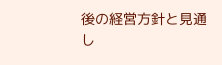後の経営方針と見通し